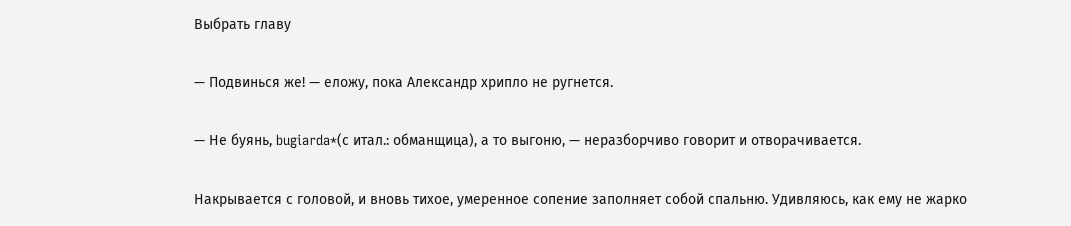Выбрать главу

— Подвинься же! — еложу, пока Александр хрипло не ругнется.

— Не буянь, bugiarda*(с итал.: обманщица), а то выгоню, — неразборчиво говорит и отворачивается.

Накрывается с головой, и вновь тихое, умеренное сопение заполняет собой спальню. Удивляюсь, как ему не жарко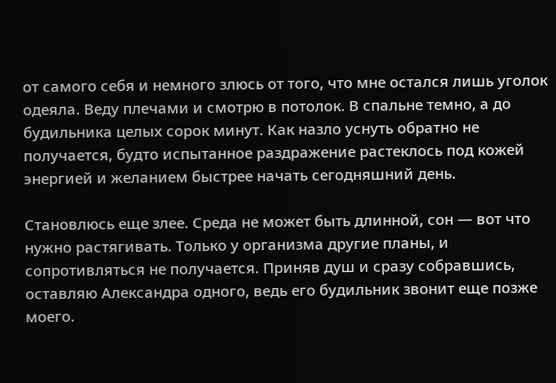от самого себя и немного злюсь от того, что мне остался лишь уголок одеяла. Веду плечами и смотрю в потолок. В спальне темно, а до будильника целых сорок минут. Как назло уснуть обратно не получается, будто испытанное раздражение растеклось под кожей энергией и желанием быстрее начать сегодняшний день.

Становлюсь еще злее. Среда не может быть длинной, сон — вот что нужно растягивать. Только у организма другие планы, и сопротивляться не получается. Приняв душ и сразу собравшись, оставляю Александра одного, ведь его будильник звонит еще позже моего.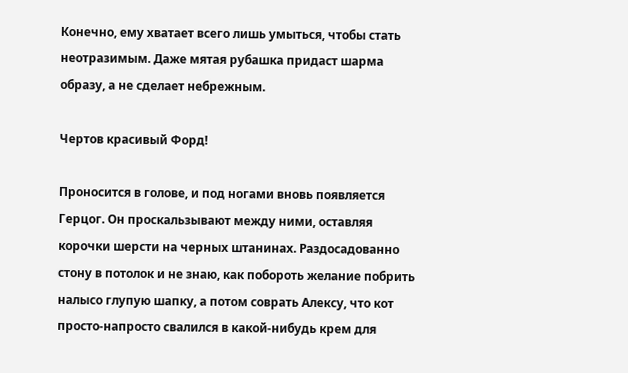Конечно, ему хватает всего лишь умыться, чтобы стать неотразимым. Даже мятая рубашка придаст шарма образу, а не сделает небрежным.

Чертов красивый Форд!

Проносится в голове, и под ногами вновь появляется Герцог. Он проскальзывают между ними, оставляя корочки шерсти на черных штанинах. Раздосадованно стону в потолок и не знаю, как побороть желание побрить налысо глупую шапку, а потом соврать Алексу, что кот просто-напросто свалился в какой-нибудь крем для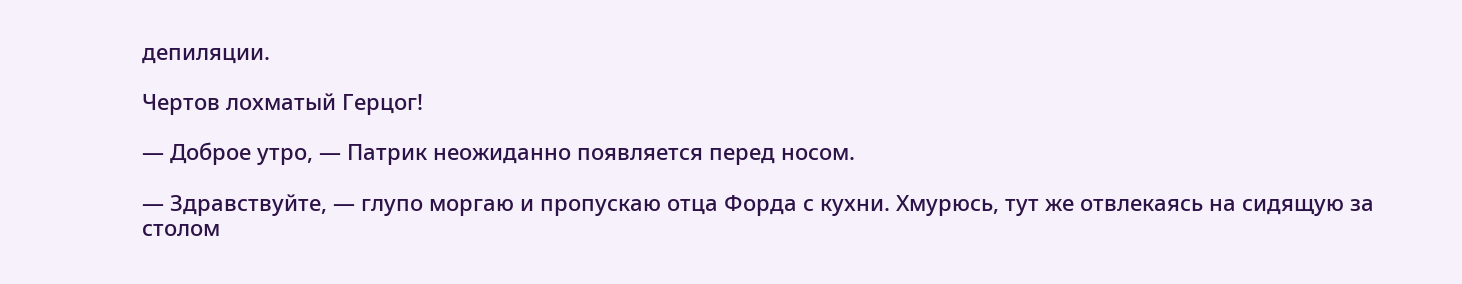депиляции.

Чертов лохматый Герцог!

— Доброе утро, — Патрик неожиданно появляется перед носом.

— Здравствуйте, — глупо моргаю и пропускаю отца Форда с кухни. Хмурюсь, тут же отвлекаясь на сидящую за столом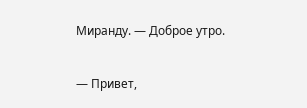Миранду. — Доброе утро.

— Привет,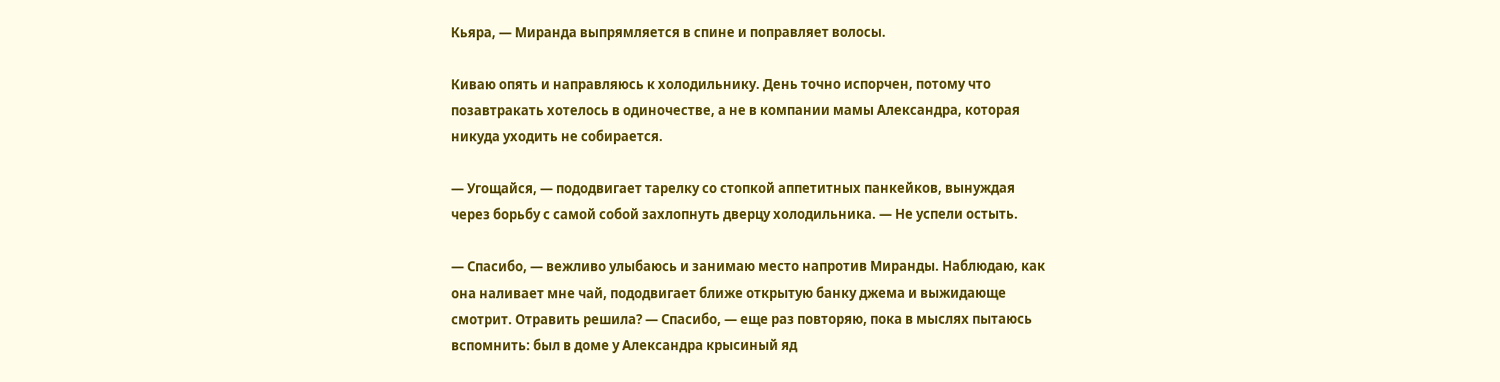Кьяра, — Миранда выпрямляется в спине и поправляет волосы.

Киваю опять и направляюсь к холодильнику. День точно испорчен, потому что позавтракать хотелось в одиночестве, а не в компании мамы Александра, которая никуда уходить не собирается.

— Угощайся, — пододвигает тарелку со стопкой аппетитных панкейков, вынуждая через борьбу с самой собой захлопнуть дверцу холодильника. — Не успели остыть.

— Спасибо, — вежливо улыбаюсь и занимаю место напротив Миранды. Наблюдаю, как она наливает мне чай, пододвигает ближе открытую банку джема и выжидающе смотрит. Отравить решила? — Спасибо, — еще раз повторяю, пока в мыслях пытаюсь вспомнить: был в доме у Александра крысиный яд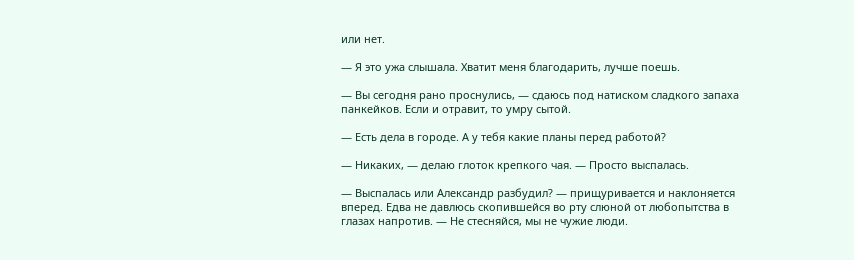или нет.

— Я это ужа слышала. Хватит меня благодарить, лучше поешь.

— Вы сегодня рано проснулись, — сдаюсь под натиском сладкого запаха панкейков. Если и отравит, то умру сытой.

— Есть дела в городе. А у тебя какие планы перед работой?

— Никаких, — делаю глоток крепкого чая. — Просто выспалась.

— Выспалась или Александр разбудил? — прищуривается и наклоняется вперед. Едва не давлюсь скопившейся во рту слюной от любопытства в глазах напротив. — Не стесняйся, мы не чужие люди.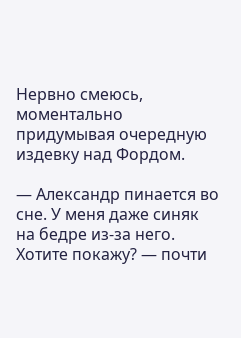Нервно смеюсь, моментально придумывая очередную издевку над Фордом.

— Александр пинается во сне. У меня даже синяк на бедре из-за него. Хотите покажу? — почти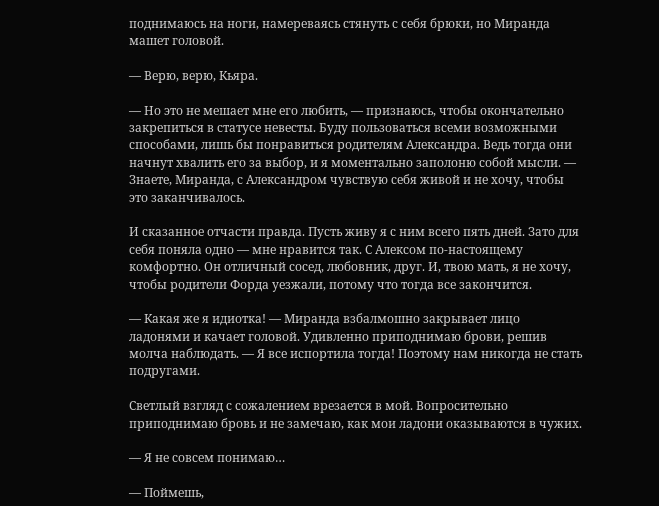поднимаюсь на ноги, намереваясь стянуть с себя брюки, но Миранда машет головой.

— Верю, верю, Кьяра.

— Но это не мешает мне его любить, — признаюсь, чтобы окончательно закрепиться в статусе невесты. Буду пользоваться всеми возможными способами, лишь бы понравиться родителям Александра. Ведь тогда они начнут хвалить его за выбор, и я моментально заполоню собой мысли. — Знаете, Миранда, с Александром чувствую себя живой и не хочу, чтобы это заканчивалось.

И сказанное отчасти правда. Пусть живу я с ним всего пять дней. Зато для себя поняла одно — мне нравится так. С Алексом по-настоящему комфортно. Он отличный сосед, любовник, друг. И, твою мать, я не хочу, чтобы родители Форда уезжали, потому что тогда все закончится.

— Какая же я идиотка! — Миранда взбалмошно закрывает лицо ладонями и качает головой. Удивленно приподнимаю брови, решив молча наблюдать. — Я все испортила тогда! Поэтому нам никогда не стать подругами.

Светлый взгляд с сожалением врезается в мой. Вопросительно приподнимаю бровь и не замечаю, как мои ладони оказываются в чужих.

— Я не совсем понимаю…

— Поймешь,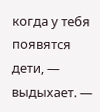когда у тебя появятся дети, — выдыхает. —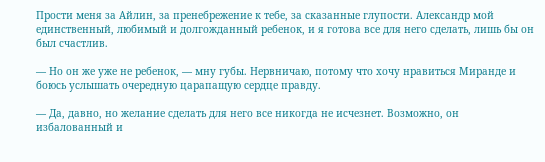Прости меня за Айлин, за пренебрежение к тебе, за сказанные глупости. Александр мой единственный, любимый и долгожданный ребенок, и я готова все для него сделать, лишь бы он был счастлив.

— Но он же уже не ребенок, — мну губы. Нервничаю, потому что хочу нравиться Миранде и боюсь услышать очередную царапащую сердце правду.

— Да, давно, но желание сделать для него все никогда не исчезнет. Возможно, он избалованный и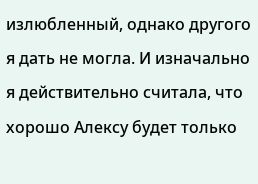излюбленный, однако другого я дать не могла. И изначально я действительно считала, что хорошо Алексу будет только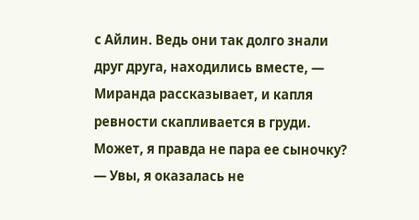с Айлин. Ведь они так долго знали друг друга, находились вместе, — Миранда рассказывает, и капля ревности скапливается в груди. Может, я правда не пара ее сыночку? — Увы, я оказалась не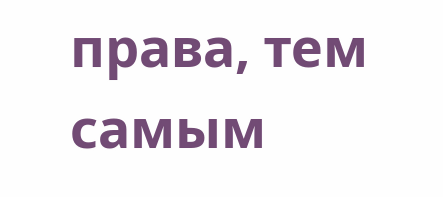права, тем самым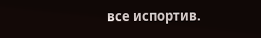все испортив.